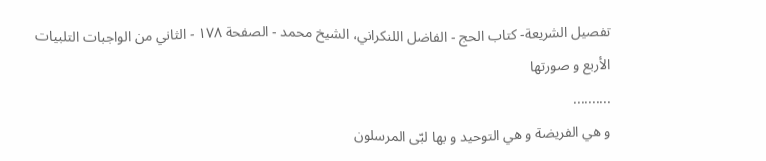تفصيل الشريعة- كتاب الحج - الفاضل اللنكراني، الشيخ محمد - الصفحة ١٧٨ - الثاني من الواجبات التلبيات الأربع و صورتها
..........
و هي الفريضة و هي التوحيد و بها لبّى المرسلون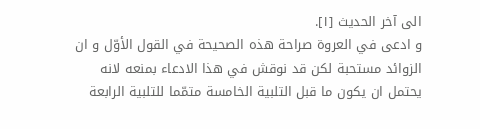الى آخر الحديث [١].
و ادعى في العروة صراحة هذه الصحيحة في القول الأوّل و ان الزوائد مستحبة لكن قد نوقش في هذا الادعاء بمنعه لانه يحتمل ان يكون ما قبل التلبية الخامسة متمّما للتلبية الرابعة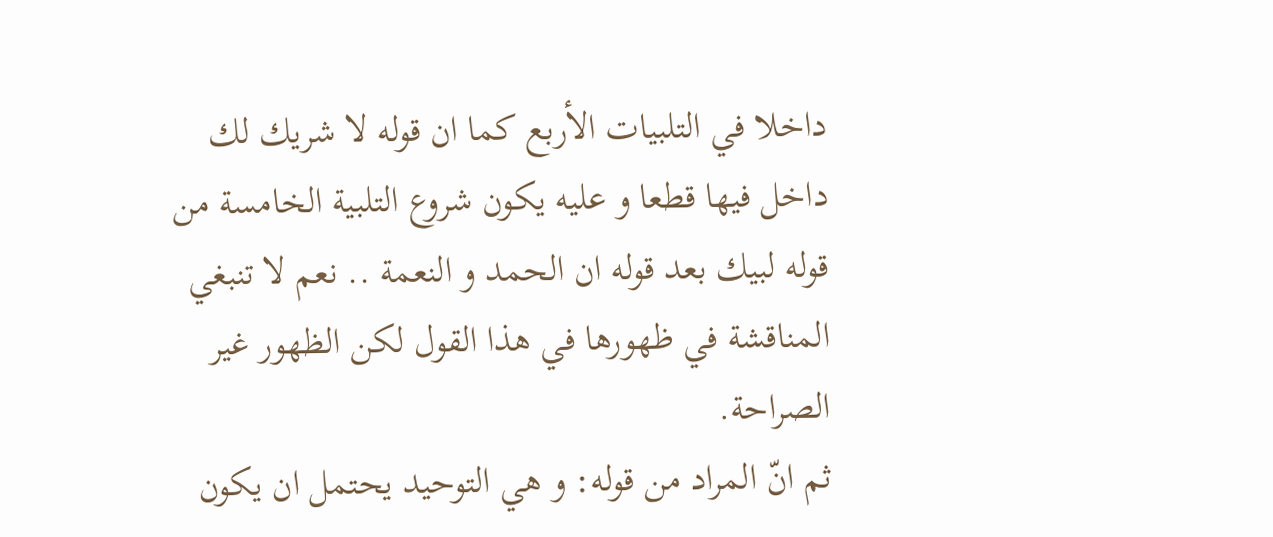داخلا في التلبيات الأربع كما ان قوله لا شريك لك داخل فيها قطعا و عليه يكون شروع التلبية الخامسة من قوله لبيك بعد قوله ان الحمد و النعمة .. نعم لا تنبغي المناقشة في ظهورها في هذا القول لكن الظهور غير الصراحة.
ثم انّ المراد من قوله: و هي التوحيد يحتمل ان يكون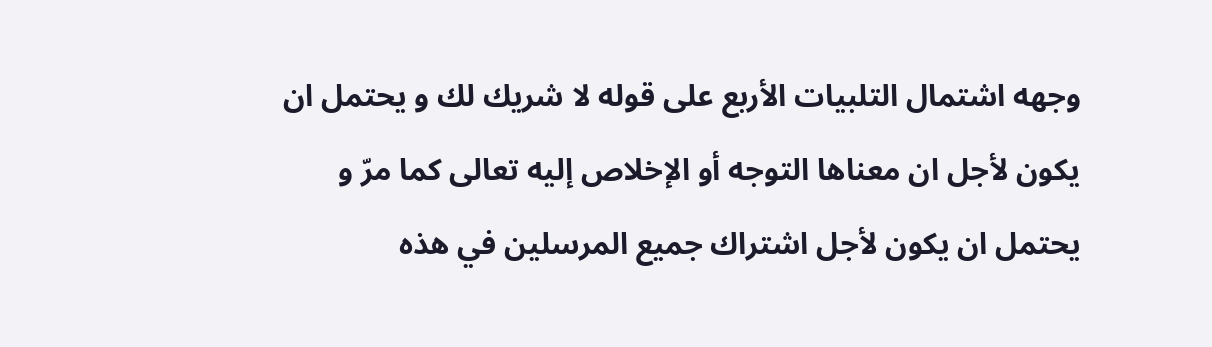وجهه اشتمال التلبيات الأربع على قوله لا شريك لك و يحتمل ان يكون لأجل ان معناها التوجه أو الإخلاص إليه تعالى كما مرّ و يحتمل ان يكون لأجل اشتراك جميع المرسلين في هذه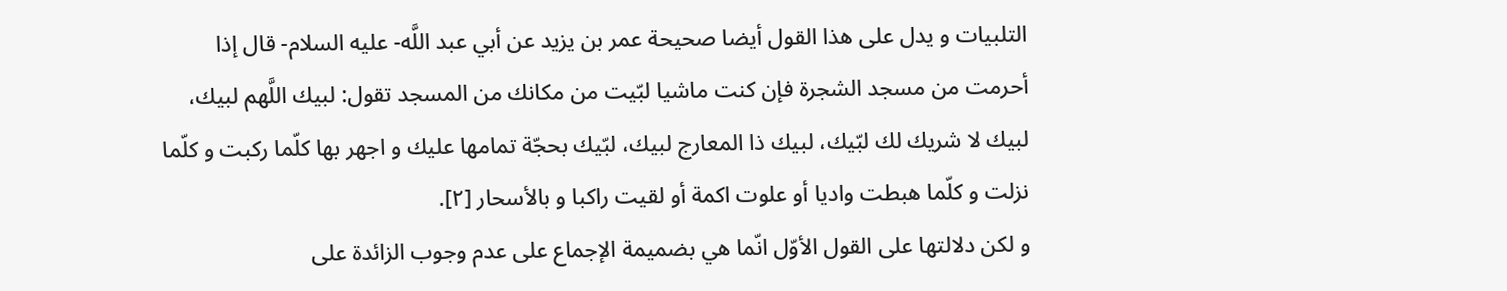التلبيات و يدل على هذا القول أيضا صحيحة عمر بن يزيد عن أبي عبد اللَّه- عليه السلام- قال إذا أحرمت من مسجد الشجرة فإن كنت ماشيا لبّيت من مكانك من المسجد تقول: لبيك اللَّهم لبيك، لبيك لا شريك لك لبّيك، لبيك ذا المعارج لبيك، لبّيك بحجّة تمامها عليك و اجهر بها كلّما ركبت و كلّما نزلت و كلّما هبطت واديا أو علوت اكمة أو لقيت راكبا و بالأسحار [٢].
و لكن دلالتها على القول الأوّل انّما هي بضميمة الإجماع على عدم وجوب الزائدة على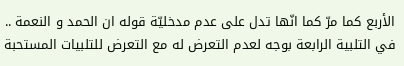الأربع كما مرّ كما انّها تدل على عدم مدخليّة قوله ان الحمد و النعمة .. في التلبية الرابعة بوجه لعدم التعرض له مع التعرض للتلبيات المستحبة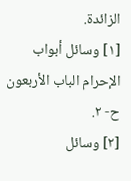الزائدة.
[١] وسائل أبواب الإحرام الباب الأربعون ح- ٢.
[٢] وسائل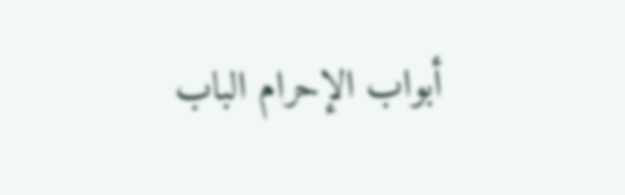أبواب الإحرام الباب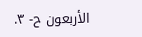الأربعون ح- ٣.